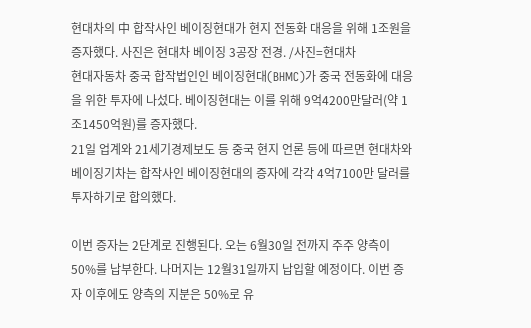현대차의 中 합작사인 베이징현대가 현지 전동화 대응을 위해 1조원을 증자했다. 사진은 현대차 베이징 3공장 전경. /사진=현대차
현대자동차 중국 합작법인인 베이징현대(BHMC)가 중국 전동화에 대응을 위한 투자에 나섰다. 베이징현대는 이를 위해 9억4200만달러(약 1조1450억원)를 증자했다.
21일 업계와 21세기경제보도 등 중국 현지 언론 등에 따르면 현대차와 베이징기차는 합작사인 베이징현대의 증자에 각각 4억7100만 달러를 투자하기로 합의했다.

이번 증자는 2단계로 진행된다. 오는 6월30일 전까지 주주 양측이 50%를 납부한다. 나머지는 12월31일까지 납입할 예정이다. 이번 증자 이후에도 양측의 지분은 50%로 유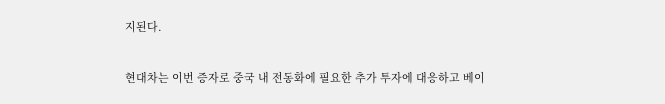지된다.


현대차는 이번 증자로 중국 내 전동화에 필요한 추가 투자에 대응하고 베이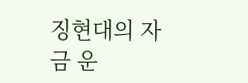징현대의 자금 운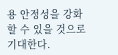용 안정성을 강화할 수 있을 것으로 기대한다.